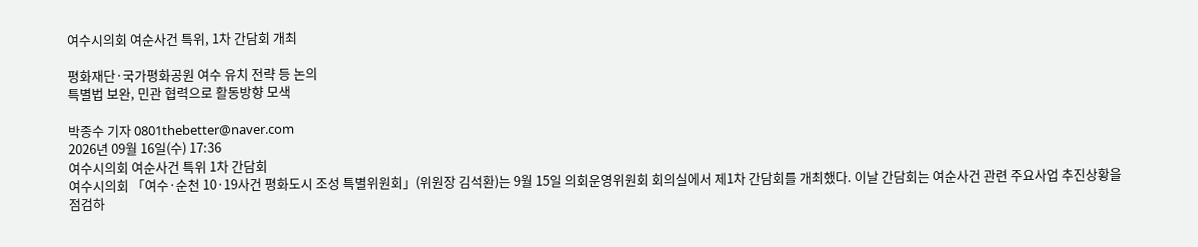여수시의회 여순사건 특위, 1차 간담회 개최

평화재단·국가평화공원 여수 유치 전략 등 논의
특별법 보완, 민관 협력으로 활동방향 모색

박종수 기자 0801thebetter@naver.com
2026년 09월 16일(수) 17:36
여수시의회 여순사건 특위 1차 간담회
여수시의회 「여수·순천 10·19사건 평화도시 조성 특별위원회」(위원장 김석환)는 9월 15일 의회운영위원회 회의실에서 제1차 간담회를 개최했다. 이날 간담회는 여순사건 관련 주요사업 추진상황을 점검하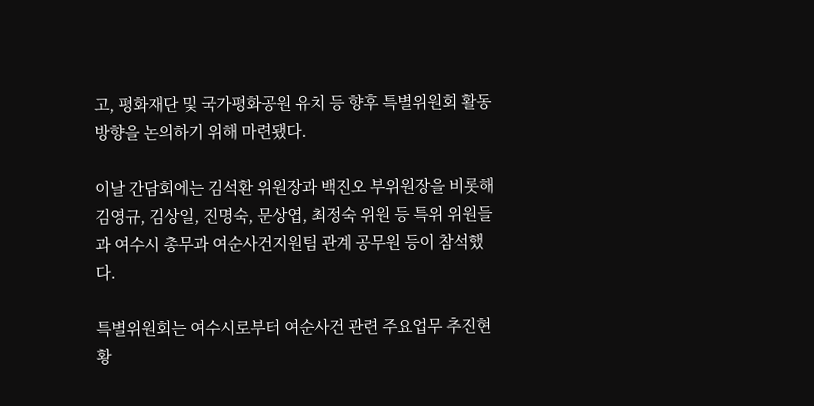고, 평화재단 및 국가평화공원 유치 등 향후 특별위원회 활동방향을 논의하기 위해 마련됐다.

이날 간담회에는 김석환 위원장과 백진오 부위원장을 비롯해 김영규, 김상일, 진명숙, 문상엽, 최정숙 위원 등 특위 위원들과 여수시 총무과 여순사건지원팀 관계 공무원 등이 참석했다.

특별위원회는 여수시로부터 여순사건 관련 주요업무 추진현황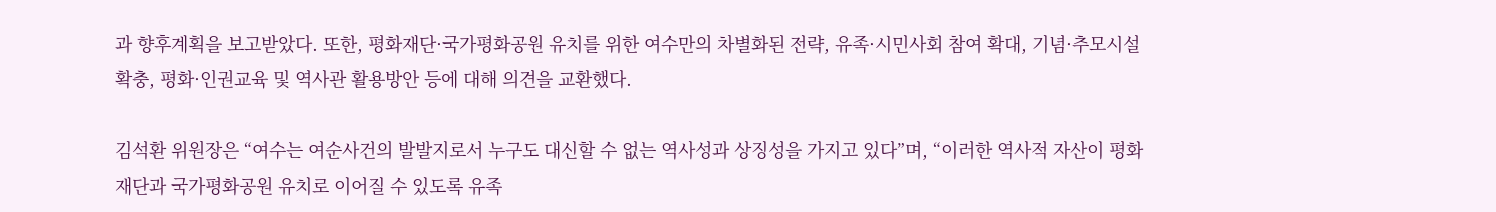과 향후계획을 보고받았다. 또한, 평화재단·국가평화공원 유치를 위한 여수만의 차별화된 전략, 유족·시민사회 참여 확대, 기념·추모시설 확충, 평화·인권교육 및 역사관 활용방안 등에 대해 의견을 교환했다.

김석환 위원장은 “여수는 여순사건의 발발지로서 누구도 대신할 수 없는 역사성과 상징성을 가지고 있다”며, “이러한 역사적 자산이 평화재단과 국가평화공원 유치로 이어질 수 있도록 유족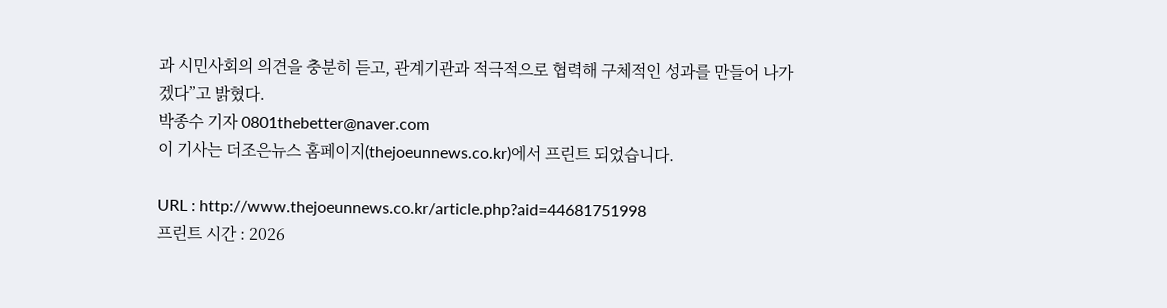과 시민사회의 의견을 충분히 듣고, 관계기관과 적극적으로 협력해 구체적인 성과를 만들어 나가겠다”고 밝혔다.
박종수 기자 0801thebetter@naver.com
이 기사는 더조은뉴스 홈페이지(thejoeunnews.co.kr)에서 프린트 되었습니다.

URL : http://www.thejoeunnews.co.kr/article.php?aid=44681751998
프린트 시간 : 2026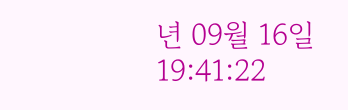년 09월 16일 19:41:22